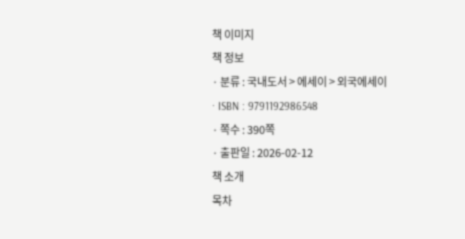책 이미지
책 정보
· 분류 : 국내도서 > 에세이 > 외국에세이
· ISBN : 9791192986548
· 쪽수 : 390쪽
· 출판일 : 2026-02-12
책 소개
목차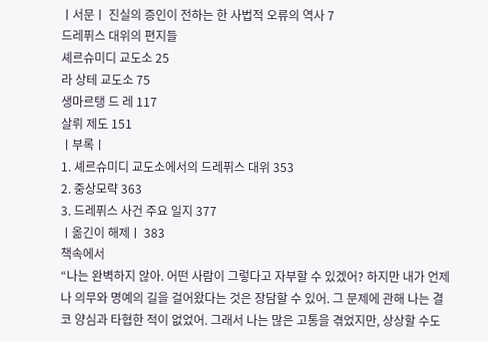ㅣ서문ㅣ 진실의 증인이 전하는 한 사법적 오류의 역사 7
드레퓌스 대위의 편지들
셰르슈미디 교도소 25
라 상테 교도소 75
생마르탱 드 레 117
살뤼 제도 151
ㅣ부록ㅣ
1. 셰르슈미디 교도소에서의 드레퓌스 대위 353
2. 중상모략 363
3. 드레퓌스 사건 주요 일지 377
ㅣ옮긴이 해제ㅣ 383
책속에서
“나는 완벽하지 않아. 어떤 사람이 그렇다고 자부할 수 있겠어? 하지만 내가 언제나 의무와 명예의 길을 걸어왔다는 것은 장담할 수 있어. 그 문제에 관해 나는 결코 양심과 타협한 적이 없었어. 그래서 나는 많은 고통을 겪었지만, 상상할 수도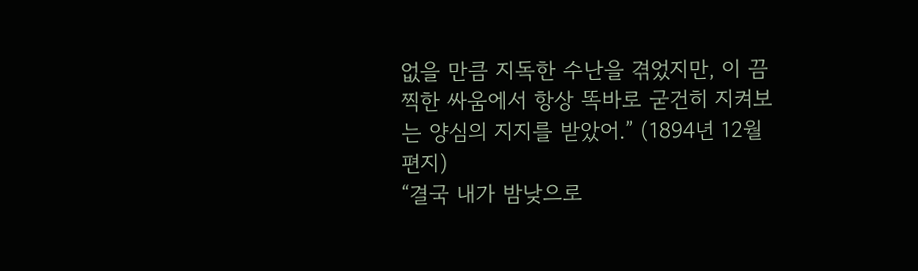없을 만큼 지독한 수난을 겪었지만, 이 끔찍한 싸움에서 항상 똑바로 굳건히 지켜보는 양심의 지지를 받았어.” (1894년 12월 편지)
“결국 내가 밤낮으로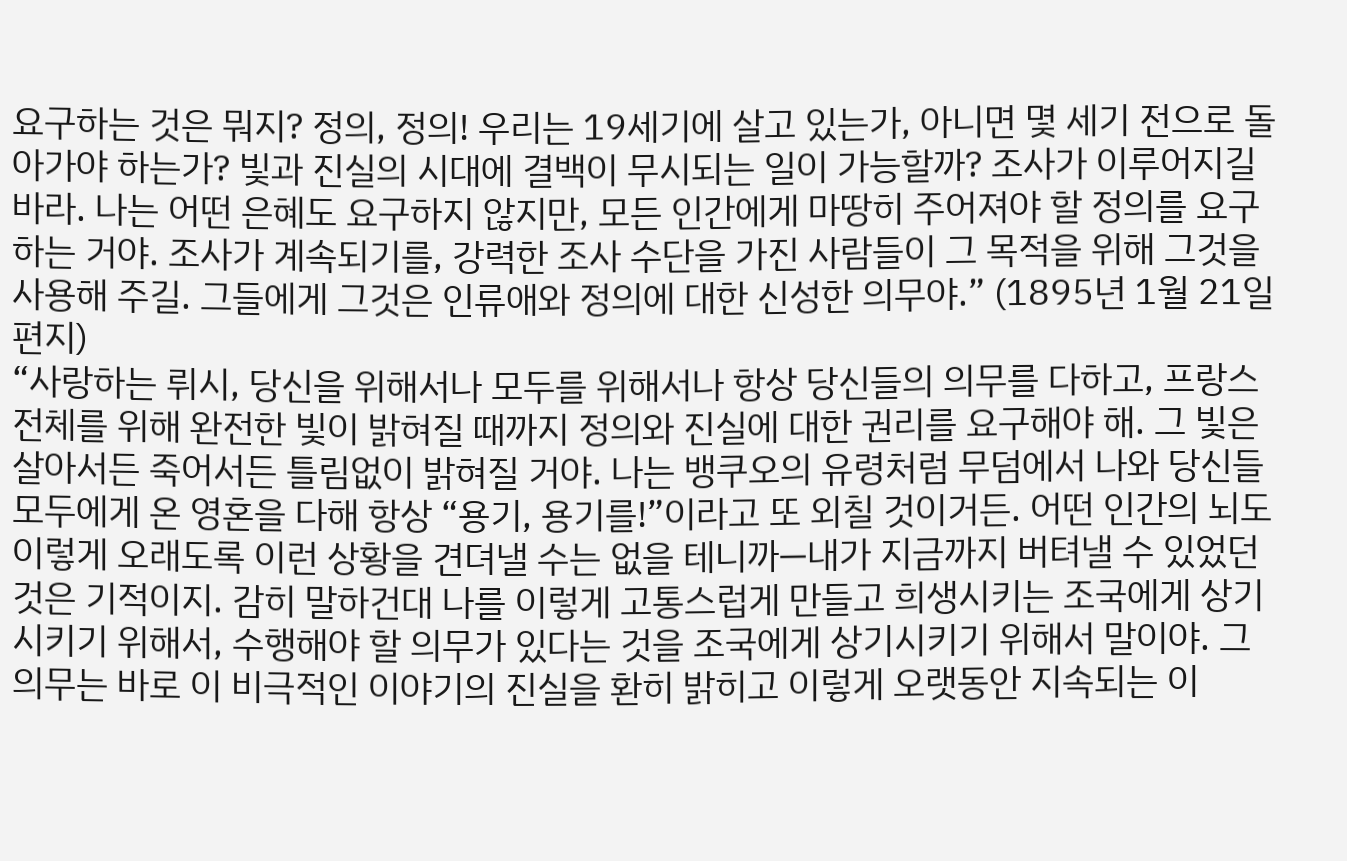요구하는 것은 뭐지? 정의, 정의! 우리는 19세기에 살고 있는가, 아니면 몇 세기 전으로 돌아가야 하는가? 빛과 진실의 시대에 결백이 무시되는 일이 가능할까? 조사가 이루어지길 바라. 나는 어떤 은혜도 요구하지 않지만, 모든 인간에게 마땅히 주어져야 할 정의를 요구하는 거야. 조사가 계속되기를, 강력한 조사 수단을 가진 사람들이 그 목적을 위해 그것을 사용해 주길. 그들에게 그것은 인류애와 정의에 대한 신성한 의무야.” (1895년 1월 21일 편지)
“사랑하는 뤼시, 당신을 위해서나 모두를 위해서나 항상 당신들의 의무를 다하고, 프랑스 전체를 위해 완전한 빛이 밝혀질 때까지 정의와 진실에 대한 권리를 요구해야 해. 그 빛은 살아서든 죽어서든 틀림없이 밝혀질 거야. 나는 뱅쿠오의 유령처럼 무덤에서 나와 당신들 모두에게 온 영혼을 다해 항상 “용기, 용기를!”이라고 또 외칠 것이거든. 어떤 인간의 뇌도 이렇게 오래도록 이런 상황을 견뎌낼 수는 없을 테니까―내가 지금까지 버텨낼 수 있었던 것은 기적이지. 감히 말하건대 나를 이렇게 고통스럽게 만들고 희생시키는 조국에게 상기시키기 위해서, 수행해야 할 의무가 있다는 것을 조국에게 상기시키기 위해서 말이야. 그 의무는 바로 이 비극적인 이야기의 진실을 환히 밝히고 이렇게 오랫동안 지속되는 이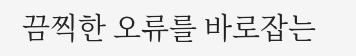끔찍한 오류를 바로잡는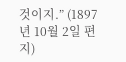것이지.” (1897년 10월 2일 편지)